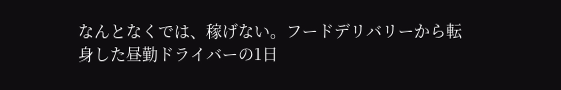なんとなくでは、稼げない。フードデリバリーから転身した昼勤ドライバーの1日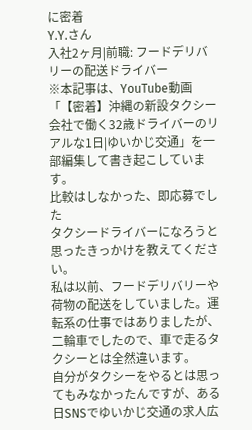に密着
Y.Y.さん
入社2ヶ月|前職: フードデリバリーの配送ドライバー
※本記事は、YouTube動画「【密着】沖縄の新設タクシー会社で働く32歳ドライバーのリアルな1日|ゆいかじ交通」を一部編集して書き起こしています。
比較はしなかった、即応募でした
タクシードライバーになろうと思ったきっかけを教えてください。
私は以前、フードデリバリーや荷物の配送をしていました。運転系の仕事ではありましたが、二輪車でしたので、車で走るタクシーとは全然違います。
自分がタクシーをやるとは思ってもみなかったんですが、ある日SNSでゆいかじ交通の求人広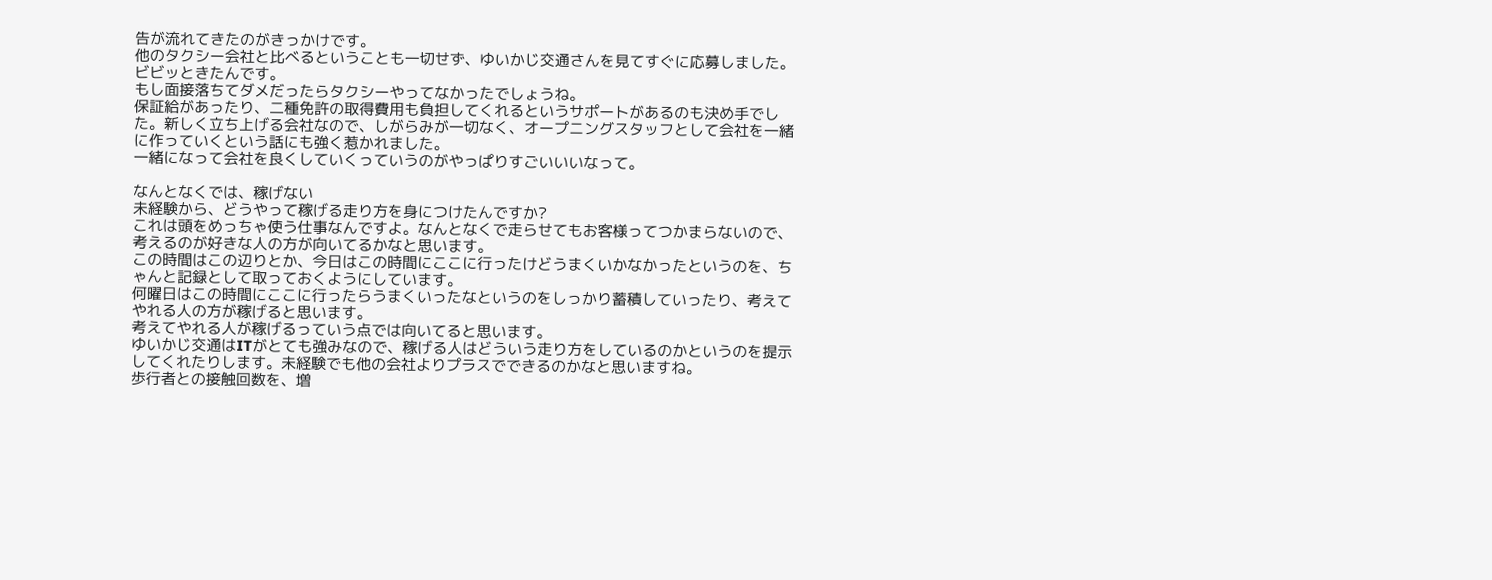告が流れてきたのがきっかけです。
他のタクシー会社と比べるということも一切せず、ゆいかじ交通さんを見てすぐに応募しました。ビビッときたんです。
もし面接落ちてダメだったらタクシーやってなかったでしょうね。
保証給があったり、二種免許の取得費用も負担してくれるというサポートがあるのも決め手でした。新しく立ち上げる会社なので、しがらみが一切なく、オープニングスタッフとして会社を一緒に作っていくという話にも強く惹かれました。
一緒になって会社を良くしていくっていうのがやっぱりすごいいいなって。

なんとなくでは、稼げない
未経験から、どうやって稼げる走り方を身につけたんですか?
これは頭をめっちゃ使う仕事なんですよ。なんとなくで走らせてもお客様ってつかまらないので、考えるのが好きな人の方が向いてるかなと思います。
この時間はこの辺りとか、今日はこの時間にここに行ったけどうまくいかなかったというのを、ちゃんと記録として取っておくようにしています。
何曜日はこの時間にここに行ったらうまくいったなというのをしっかり蓄積していったり、考えてやれる人の方が稼げると思います。
考えてやれる人が稼げるっていう点では向いてると思います。
ゆいかじ交通はITがとても強みなので、稼げる人はどういう走り方をしているのかというのを提示してくれたりします。未経験でも他の会社よりプラスでできるのかなと思いますね。
歩行者との接触回数を、増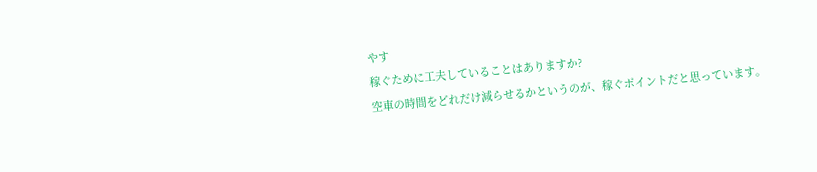やす
稼ぐために工夫していることはありますか?
空車の時間をどれだけ減らせるかというのが、稼ぐポイントだと思っています。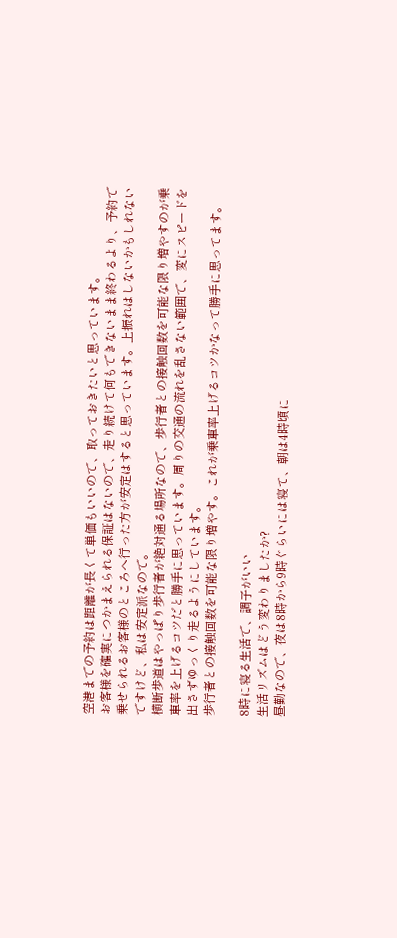空港までの予約は距離が長くて単価もいいので、取っておきたいと思っています。
お客様を確実につかまえられる保証はないので、走り続けて何もできないまま終わるより、予約で乗せられるお客様のところへ行った方が安定はすると思っています。上振れはしないかもしれないですけど、私は安定派なので。
横断歩道はやっぱり歩行者が絶対通る場所なので、歩行者との接触回数を可能な限り増やすのが乗車率を上げるコツだと勝手に思っています。周りの交通の流れを乱さない範囲で、変にスピードを出さずゆっくり走るようにしています。
歩行者との接触回数を可能な限り増やす。これが乗車率上げるコツかなって勝手に思ってます。

8時に寝る生活で、調子がいい
生活リズムはどう変わりましたか?
昼勤なので、夜は8時から9時ぐらいには寝て、朝は4時頃に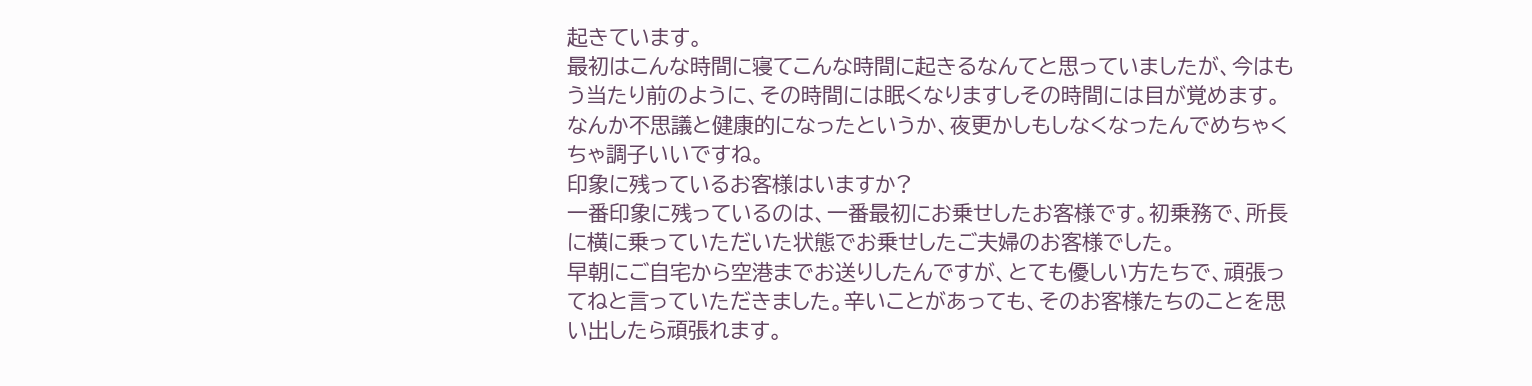起きています。
最初はこんな時間に寝てこんな時間に起きるなんてと思っていましたが、今はもう当たり前のように、その時間には眠くなりますしその時間には目が覚めます。
なんか不思議と健康的になったというか、夜更かしもしなくなったんでめちゃくちゃ調子いいですね。
印象に残っているお客様はいますか?
一番印象に残っているのは、一番最初にお乗せしたお客様です。初乗務で、所長に横に乗っていただいた状態でお乗せしたご夫婦のお客様でした。
早朝にご自宅から空港までお送りしたんですが、とても優しい方たちで、頑張ってねと言っていただきました。辛いことがあっても、そのお客様たちのことを思い出したら頑張れます。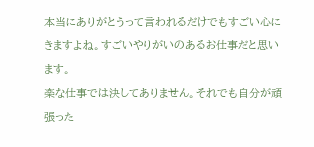本当にありがとうって言われるだけでもすごい心にきますよね。すごいやりがいのあるお仕事だと思います。
楽な仕事では決してありません。それでも自分が頑張った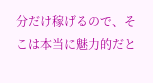分だけ稼げるので、そこは本当に魅力的だと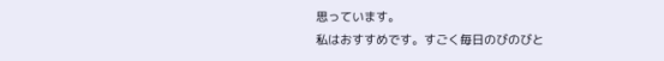思っています。
私はおすすめです。すごく毎日のびのびと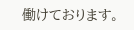働けております。